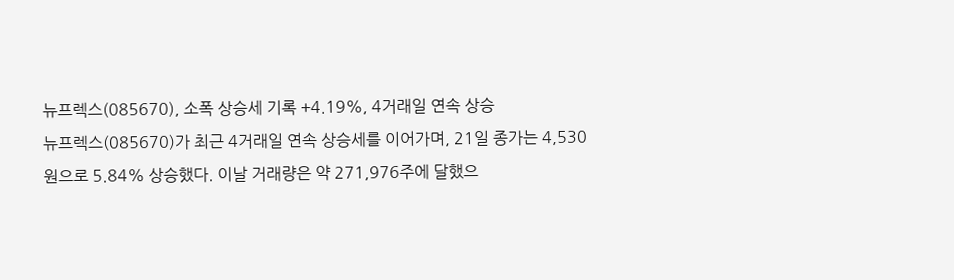뉴프렉스(085670), 소폭 상승세 기록 +4.19%, 4거래일 연속 상승
뉴프렉스(085670)가 최근 4거래일 연속 상승세를 이어가며, 21일 종가는 4,530원으로 5.84% 상승했다. 이날 거래량은 약 271,976주에 달했으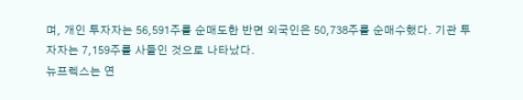며, 개인 투자자는 56,591주를 순매도한 반면 외국인은 50,738주를 순매수했다. 기관 투자자는 7,159주를 사들인 것으로 나타났다.
뉴프렉스는 연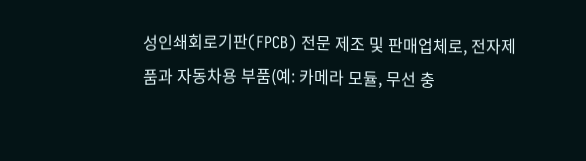성인쇄회로기판(FPCB) 전문 제조 및 판매업체로, 전자제품과 자동차용 부품(예: 카메라 모듈, 무선 충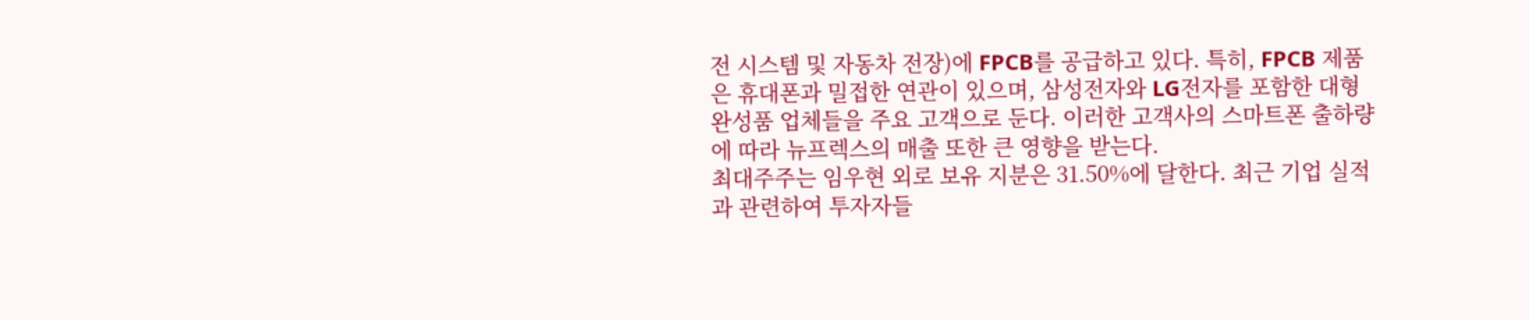전 시스템 및 자동차 전장)에 FPCB를 공급하고 있다. 특히, FPCB 제품은 휴대폰과 밀접한 연관이 있으며, 삼성전자와 LG전자를 포함한 대형 완성품 업체들을 주요 고객으로 둔다. 이러한 고객사의 스마트폰 출하량에 따라 뉴프렉스의 매출 또한 큰 영향을 받는다.
최대주주는 임우현 외로 보유 지분은 31.50%에 달한다. 최근 기업 실적과 관련하여 투자자들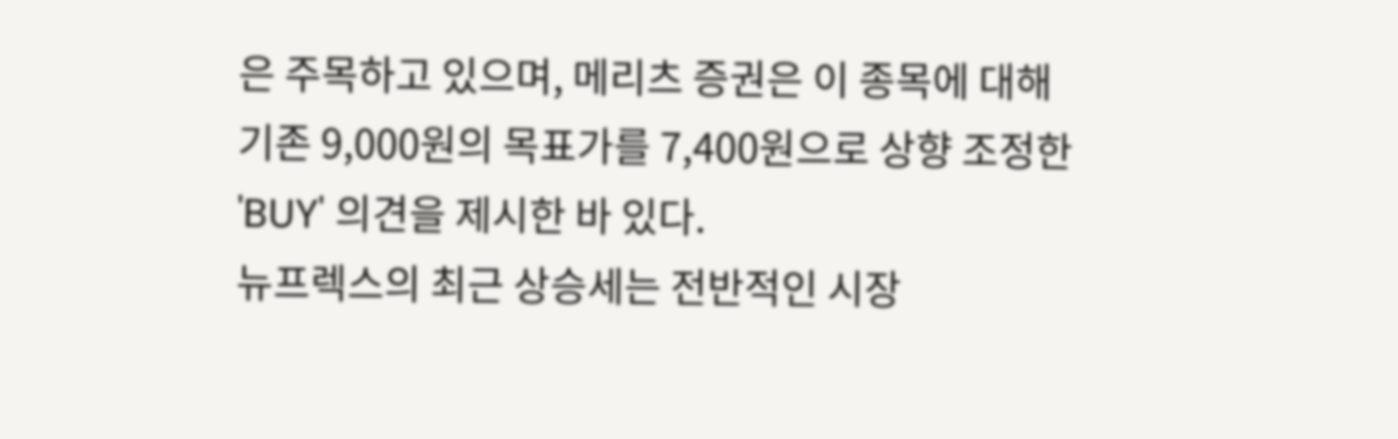은 주목하고 있으며, 메리츠 증권은 이 종목에 대해 기존 9,000원의 목표가를 7,400원으로 상향 조정한 'BUY' 의견을 제시한 바 있다.
뉴프렉스의 최근 상승세는 전반적인 시장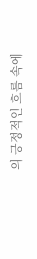의 긍정적인 흐름 속에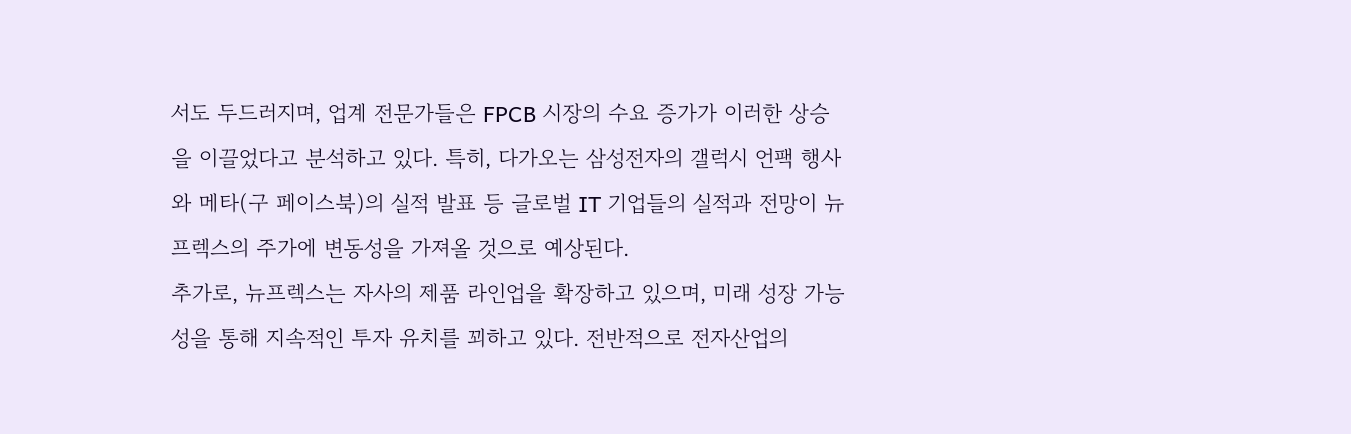서도 두드러지며, 업계 전문가들은 FPCB 시장의 수요 증가가 이러한 상승을 이끌었다고 분석하고 있다. 특히, 다가오는 삼성전자의 갤럭시 언팩 행사와 메타(구 페이스북)의 실적 발표 등 글로벌 IT 기업들의 실적과 전망이 뉴프렉스의 주가에 변동성을 가져올 것으로 예상된다.
추가로, 뉴프렉스는 자사의 제품 라인업을 확장하고 있으며, 미래 성장 가능성을 통해 지속적인 투자 유치를 꾀하고 있다. 전반적으로 전자산업의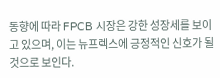동향에 따라 FPCB 시장은 강한 성장세를 보이고 있으며, 이는 뉴프렉스에 긍정적인 신호가 될 것으로 보인다.